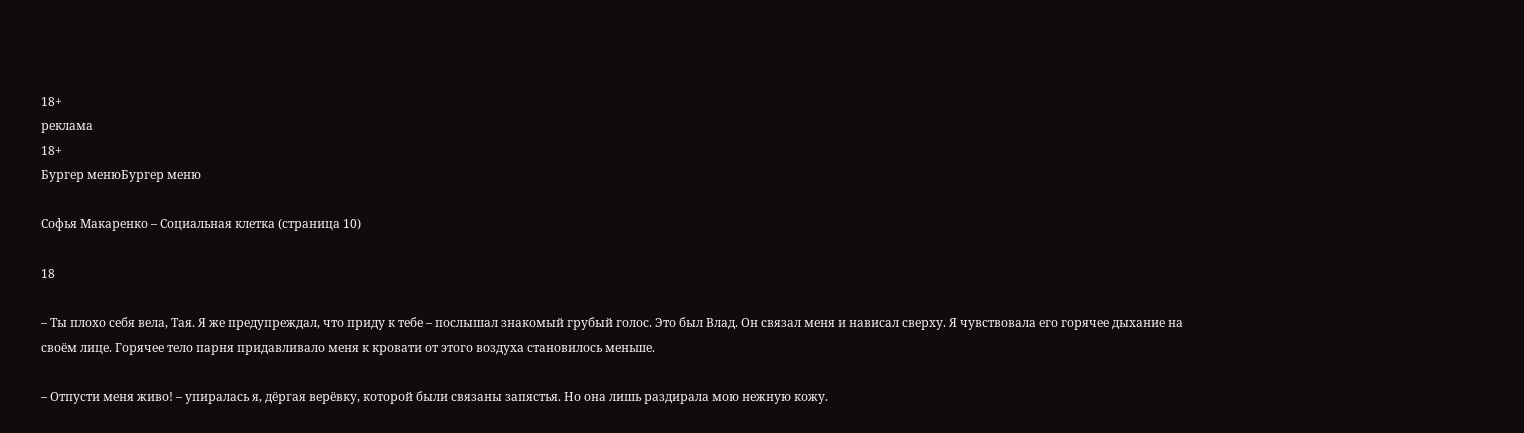18+
реклама
18+
Бургер менюБургер меню

Софья Макаренко – Социальная клетка (страница 10)

18

– Ты плохо себя вела, Тая. Я же предупреждал, что приду к тебе – послышал знакомый грубый голос. Это был Влад. Он связал меня и нависал сверху. Я чувствовала его горячее дыхание на своём лице. Горячее тело парня придавливало меня к кровати от этого воздуха становилось меньше.

– Отпусти меня живо! – упиралась я, дёргая верёвку, которой были связаны запястья. Но она лишь раздирала мою нежную кожу.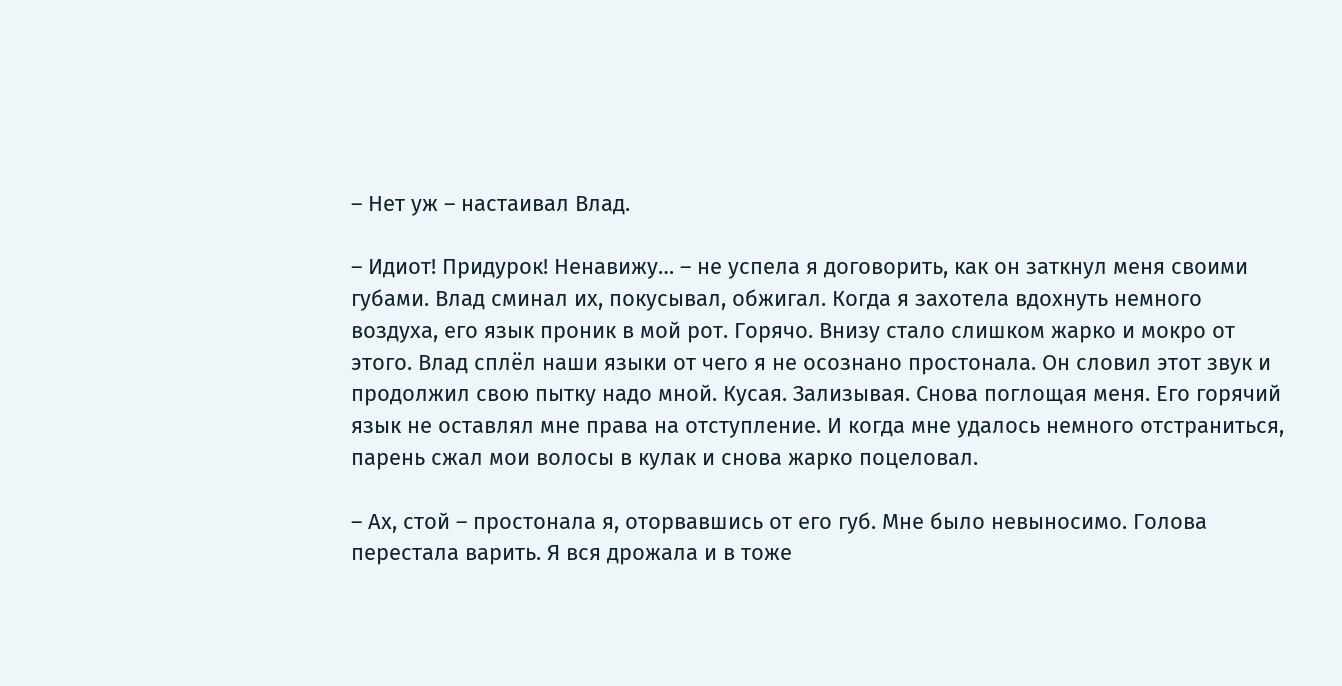– Нет уж – настаивал Влад.

– Идиот! Придурок! Ненавижу… – не успела я договорить, как он заткнул меня своими губами. Влад сминал их, покусывал, обжигал. Когда я захотела вдохнуть немного воздуха, его язык проник в мой рот. Горячо. Внизу стало слишком жарко и мокро от этого. Влад сплёл наши языки от чего я не осознано простонала. Он словил этот звук и продолжил свою пытку надо мной. Кусая. Зализывая. Снова поглощая меня. Его горячий язык не оставлял мне права на отступление. И когда мне удалось немного отстраниться, парень сжал мои волосы в кулак и снова жарко поцеловал.

– Ах, стой – простонала я, оторвавшись от его губ. Мне было невыносимо. Голова перестала варить. Я вся дрожала и в тоже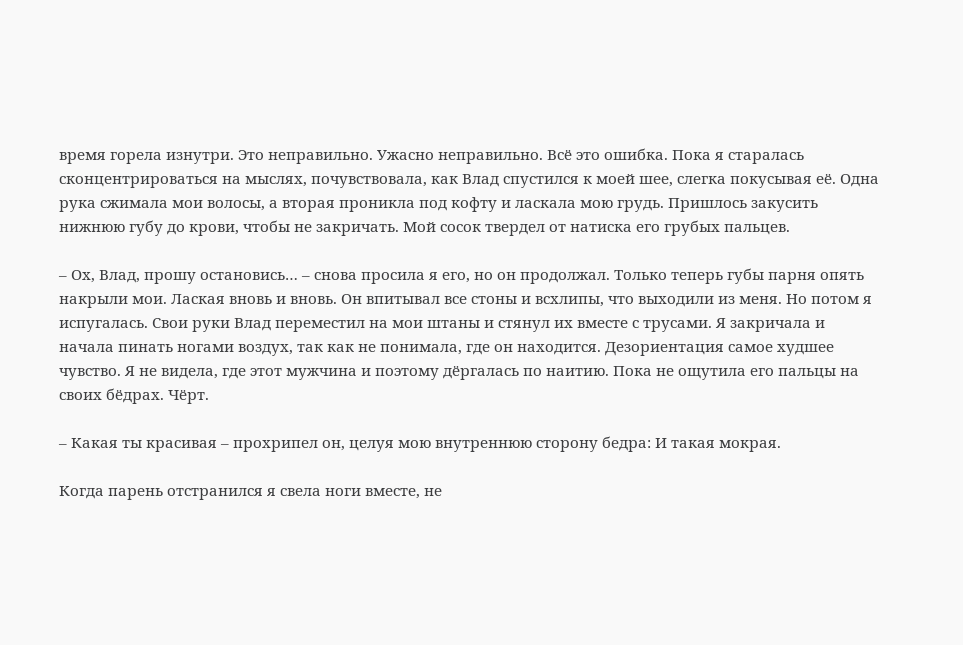время горела изнутри. Это неправильно. Ужасно неправильно. Всё это ошибка. Пока я старалась сконцентрироваться на мыслях, почувствовала, как Влад спустился к моей шее, слегка покусывая её. Одна рука сжимала мои волосы, а вторая проникла под кофту и ласкала мою грудь. Пришлось закусить нижнюю губу до крови, чтобы не закричать. Мой сосок твердел от натиска его грубых пальцев.

– Ох, Влад, прошу остановись… – снова просила я его, но он продолжал. Только теперь губы парня опять накрыли мои. Лаская вновь и вновь. Он впитывал все стоны и всхлипы, что выходили из меня. Но потом я испугалась. Свои руки Влад переместил на мои штаны и стянул их вместе с трусами. Я закричала и начала пинать ногами воздух, так как не понимала, где он находится. Дезориентация самое худшее чувство. Я не видела, где этот мужчина и поэтому дёргалась по наитию. Пока не ощутила его пальцы на своих бёдрах. Чёрт.

– Какая ты красивая – прохрипел он, целуя мою внутреннюю сторону бедра: И такая мокрая.

Когда парень отстранился я свела ноги вместе, не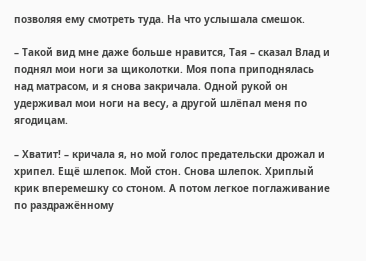позволяя ему смотреть туда. На что услышала смешок.

– Такой вид мне даже больше нравится, Тая – сказал Влад и поднял мои ноги за щиколотки. Моя попа приподнялась над матрасом, и я снова закричала. Одной рукой он удерживал мои ноги на весу, а другой шлёпал меня по ягодицам.

– Хватит! – кричала я, но мой голос предательски дрожал и хрипел. Ещё шлепок. Мой стон. Снова шлепок. Хриплый крик вперемешку со стоном. А потом легкое поглаживание по раздражённому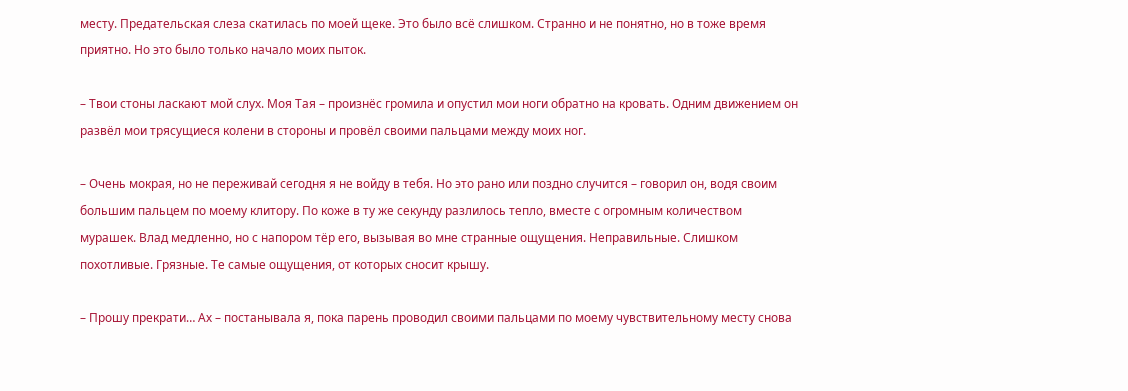месту. Предательская слеза скатилась по моей щеке. Это было всё слишком. Странно и не понятно, но в тоже время приятно. Но это было только начало моих пыток.

– Твои стоны ласкают мой слух. Моя Тая – произнёс громила и опустил мои ноги обратно на кровать. Одним движением он развёл мои трясущиеся колени в стороны и провёл своими пальцами между моих ног.

– Очень мокрая, но не переживай сегодня я не войду в тебя. Но это рано или поздно случится – говорил он, водя своим большим пальцем по моему клитору. По коже в ту же секунду разлилось тепло, вместе с огромным количеством мурашек. Влад медленно, но с напором тёр его, вызывая во мне странные ощущения. Неправильные. Слишком похотливые. Грязные. Те самые ощущения, от которых сносит крышу.

– Прошу прекрати… Ах – постанывала я, пока парень проводил своими пальцами по моему чувствительному месту снова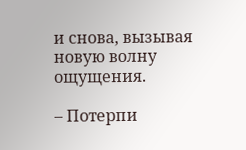и снова, вызывая новую волну ощущения.

– Потерпи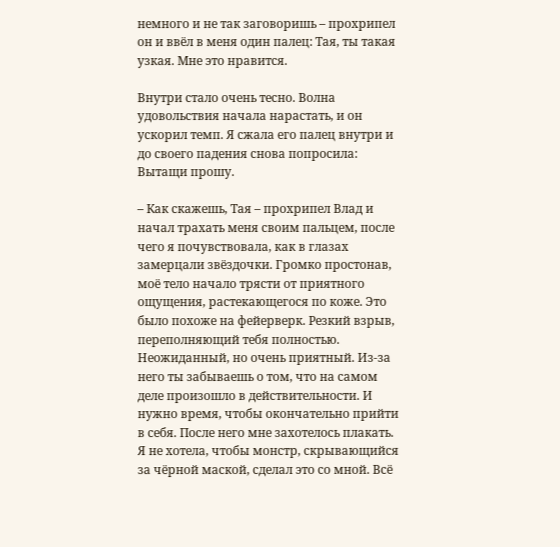немного и не так заговоришь – прохрипел он и ввёл в меня один палец: Тая, ты такая узкая. Мне это нравится.

Внутри стало очень тесно. Волна удовольствия начала нарастать, и он ускорил темп. Я сжала его палец внутри и до своего падения снова попросила: Вытащи прошу.

– Как скажешь, Тая – прохрипел Влад и начал трахать меня своим пальцем, после чего я почувствовала, как в глазах замерцали звёздочки. Громко простонав, моё тело начало трясти от приятного ощущения, растекающегося по коже. Это было похоже на фейерверк. Резкий взрыв, переполняющий тебя полностью. Неожиданный, но очень приятный. Из-за него ты забываешь о том, что на самом деле произошло в действительности. И нужно время, чтобы окончательно прийти в себя. После него мне захотелось плакать. Я не хотела, чтобы монстр, скрывающийся за чёрной маской, сделал это со мной. Всё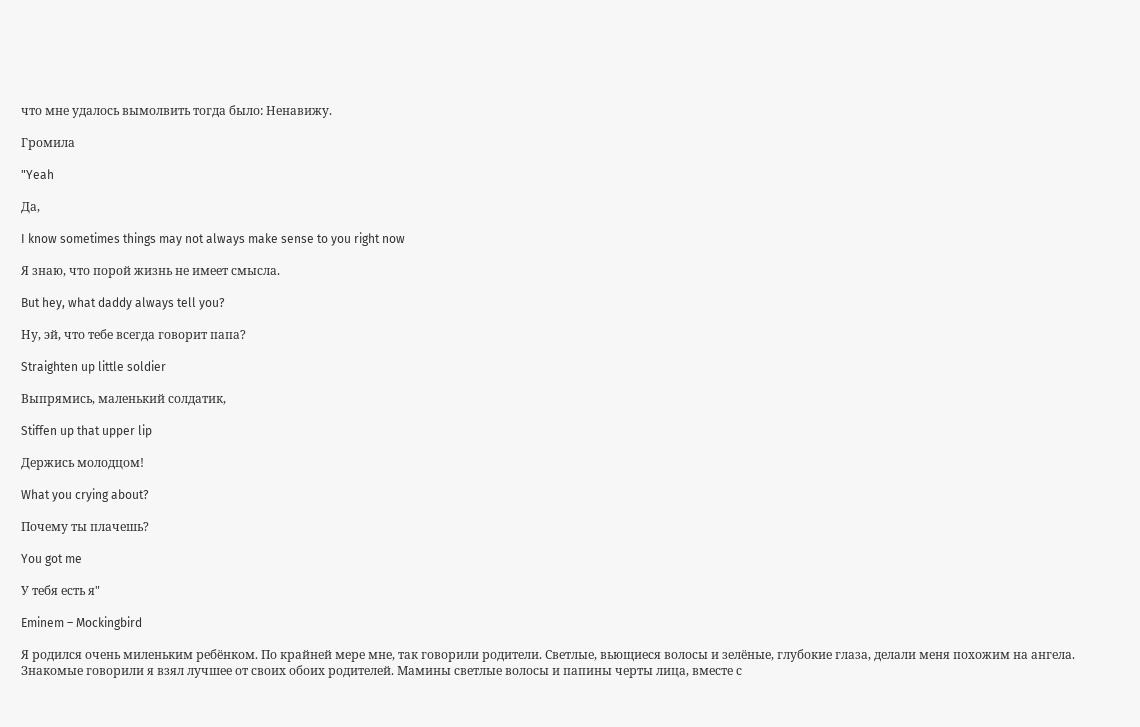что мне удалось вымолвить тогда было: Ненавижу.

Громила

"Yeah

Да,

I know sometimes things may not always make sense to you right now

Я знаю, что порой жизнь не имеет смысла.

But hey, what daddy always tell you?

Ну, эй, что тебе всегда говорит папа?

Straighten up little soldier

Выпрямись, маленький солдатик,

Stiffen up that upper lip

Держись молодцом!

What you crying about?

Почему ты плачешь?

You got me

У тебя есть я"

Eminem – Mockingbird

Я родился очень миленьким ребёнком. По крайней мере мне, так говорили родители. Светлые, вьющиеся волосы и зелёные, глубокие глаза, делали меня похожим на ангела. Знакомые говорили я взял лучшее от своих обоих родителей. Мамины светлые волосы и папины черты лица, вместе с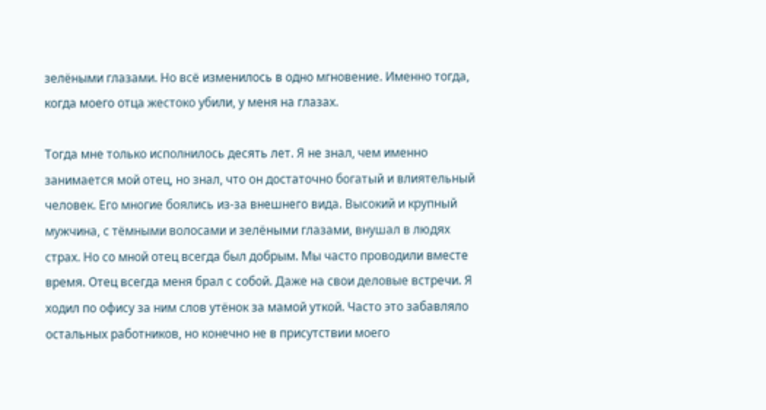зелёными глазами. Но всё изменилось в одно мгновение. Именно тогда, когда моего отца жестоко убили, у меня на глазах.

Тогда мне только исполнилось десять лет. Я не знал, чем именно занимается мой отец, но знал, что он достаточно богатый и влиятельный человек. Его многие боялись из-за внешнего вида. Высокий и крупный мужчина, с тёмными волосами и зелёными глазами, внушал в людях страх. Но со мной отец всегда был добрым. Мы часто проводили вместе время. Отец всегда меня брал с собой. Даже на свои деловые встречи. Я ходил по офису за ним слов утёнок за мамой уткой. Часто это забавляло остальных работников, но конечно не в присутствии моего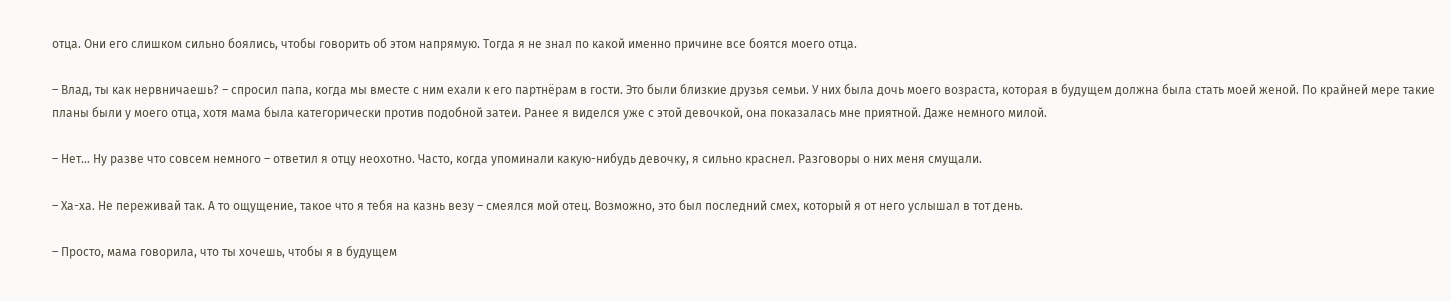отца. Они его слишком сильно боялись, чтобы говорить об этом напрямую. Тогда я не знал по какой именно причине все боятся моего отца.

– Влад, ты как нервничаешь? – спросил папа, когда мы вместе с ним ехали к его партнёрам в гости. Это были близкие друзья семьи. У них была дочь моего возраста, которая в будущем должна была стать моей женой. По крайней мере такие планы были у моего отца, хотя мама была категорически против подобной затеи. Ранее я виделся уже с этой девочкой, она показалась мне приятной. Даже немного милой.

– Нет… Ну разве что совсем немного – ответил я отцу неохотно. Часто, когда упоминали какую-нибудь девочку, я сильно краснел. Разговоры о них меня смущали.

– Ха-ха. Не переживай так. А то ощущение, такое что я тебя на казнь везу – смеялся мой отец. Возможно, это был последний смех, который я от него услышал в тот день.

– Просто, мама говорила, что ты хочешь, чтобы я в будущем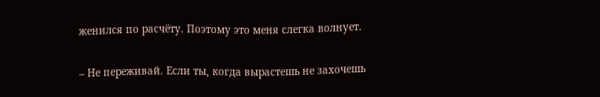женился по расчёту. Поэтому это меня слегка волнует.

– Не переживай. Если ты, когда вырастешь не захочешь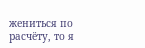жениться по расчёту, то я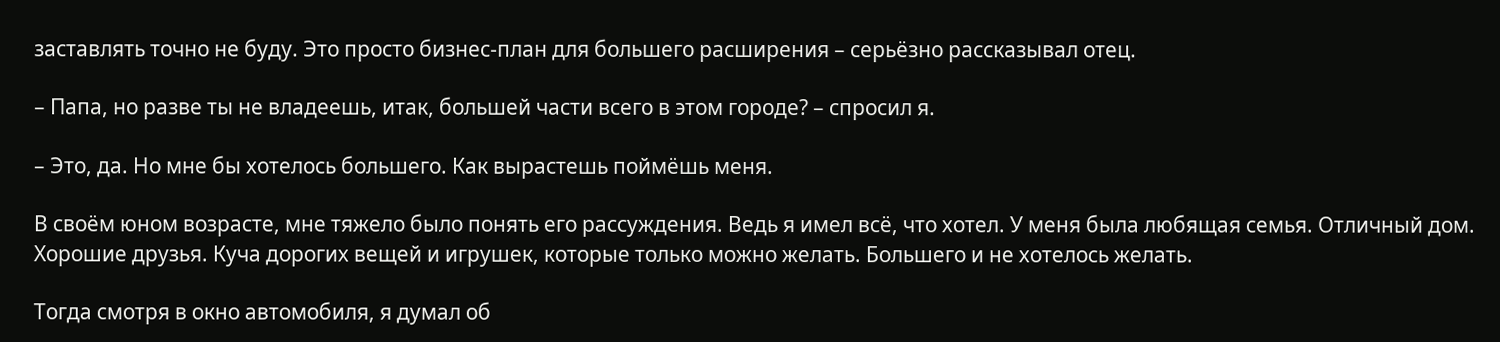заставлять точно не буду. Это просто бизнес-план для большего расширения – серьёзно рассказывал отец.

– Папа, но разве ты не владеешь, итак, большей части всего в этом городе? – спросил я.

– Это, да. Но мне бы хотелось большего. Как вырастешь поймёшь меня.

В своём юном возрасте, мне тяжело было понять его рассуждения. Ведь я имел всё, что хотел. У меня была любящая семья. Отличный дом. Хорошие друзья. Куча дорогих вещей и игрушек, которые только можно желать. Большего и не хотелось желать.

Тогда смотря в окно автомобиля, я думал об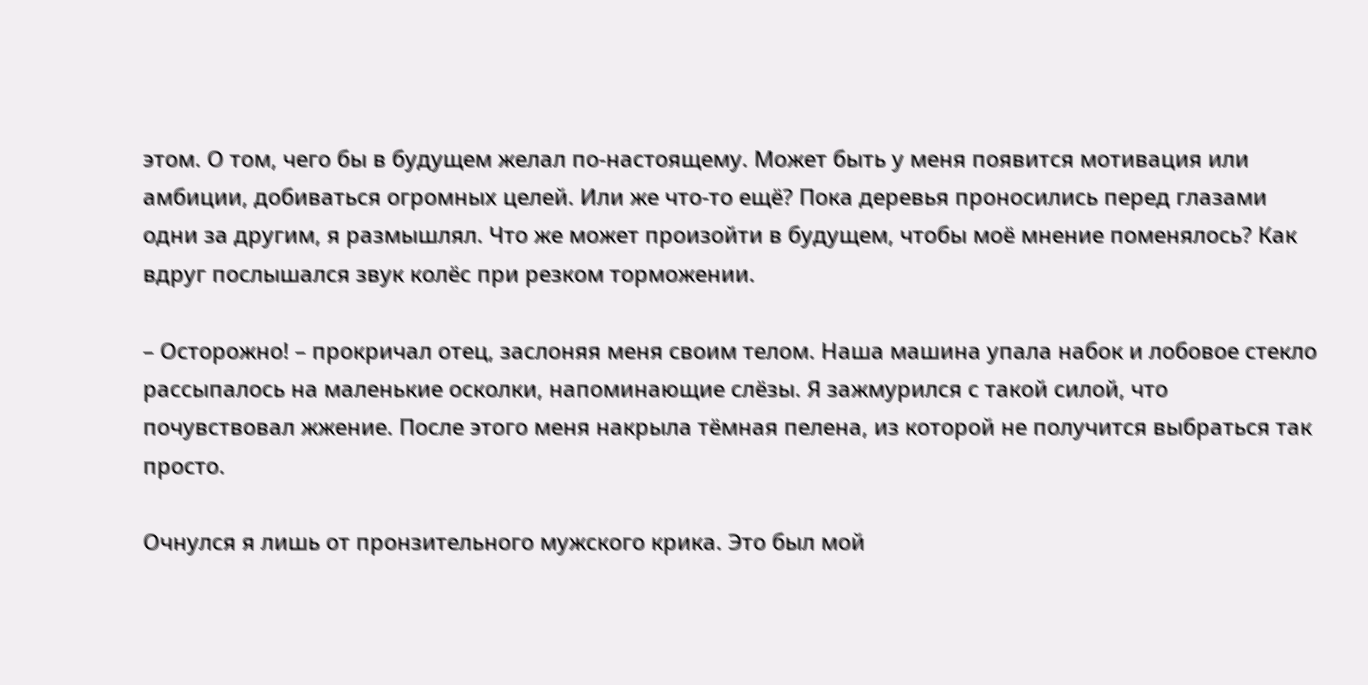этом. О том, чего бы в будущем желал по-настоящему. Может быть у меня появится мотивация или амбиции, добиваться огромных целей. Или же что-то ещё? Пока деревья проносились перед глазами одни за другим, я размышлял. Что же может произойти в будущем, чтобы моё мнение поменялось? Как вдруг послышался звук колёс при резком торможении.

– Осторожно! – прокричал отец, заслоняя меня своим телом. Наша машина упала набок и лобовое стекло рассыпалось на маленькие осколки, напоминающие слёзы. Я зажмурился с такой силой, что почувствовал жжение. После этого меня накрыла тёмная пелена, из которой не получится выбраться так просто.

Очнулся я лишь от пронзительного мужского крика. Это был мой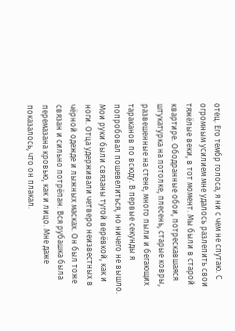отец. Его тембр голоса, я ни с чем не спутаю. С огромным усилием мне удалось разлепить свои тяжёлые веки, в тот момент. Мы были в старой квартире. Ободранные обои, потрескавшаяся штукатурка на потолке, плесень, старые ковры, развешенные на стене, много пыли и бегающих тараканов по всюду. В первые секунды я попробовал пошевелиться, но ничего не вышло. Мои руки были связаны тугой верёвкой, как и ноги. Отца удерживали четверо неизвестных в чёрной одежде и лыжных масках. Он был тоже связан и сильно потрёпан. Вся рубашка была перемазана кровью, как и лицо. Мне даже показалось, что он плакал.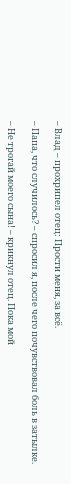– Влад – прохрипел отец: Прости меня, за всё.

– Папа, что случилось? – спросил я, после чего почувствовал боль в затылке.

– Не трогай моего сына! – крикнул отец. Пока мой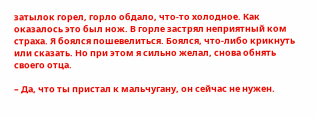затылок горел, горло обдало, что-то холодное. Как оказалось это был нож. В горле застрял неприятный ком страха. Я боялся пошевелиться. Боялся, что-либо крикнуть или сказать. Но при этом я сильно желал, снова обнять своего отца.

– Да, что ты пристал к мальчугану, он сейчас не нужен.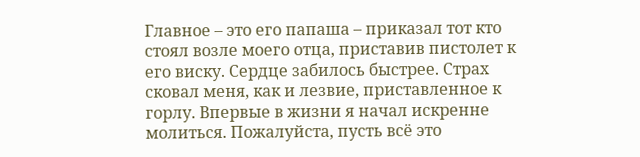Главное – это его папаша – приказал тот кто стоял возле моего отца, приставив пистолет к его виску. Сердце забилось быстрее. Страх сковал меня, как и лезвие, приставленное к горлу. Впервые в жизни я начал искренне молиться. Пожалуйста, пусть всё это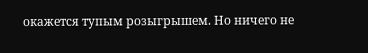окажется тупым розыгрышем. Но ничего не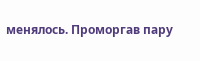менялось. Проморгав пару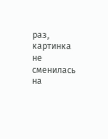раз, картинка не сменилась на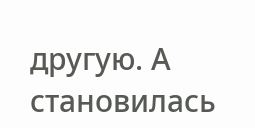другую. А становилась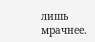лишь мрачнее.